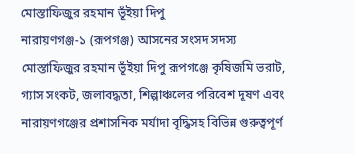মোস্তাফিজুর রহমান ভূঁইয়া দিপু
নারায়ণগঞ্জ-১ (রূপগঞ্জ) আসনের সংসদ সদস্য মোস্তাফিজুর রহমান ভূঁইয়া দিপু রূপগঞ্জে কৃষিজমি ভরাট, গ্যাস সংকট, জলাবদ্ধতা, শিল্পাঞ্চলের পরিবেশ দূষণ এবং নারায়ণগঞ্জের প্রশাসনিক মর্যাদা বৃদ্ধিসহ বিভিন্ন গুরুত্বপূর্ণ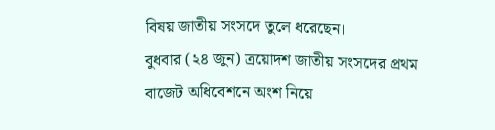বিষয় জাতীয় সংসদে তুলে ধরেছেন।
বুধবার (২৪ জুন) ত্রয়োদশ জাতীয় সংসদের প্রথম বাজেট অধিবেশনে অংশ নিয়ে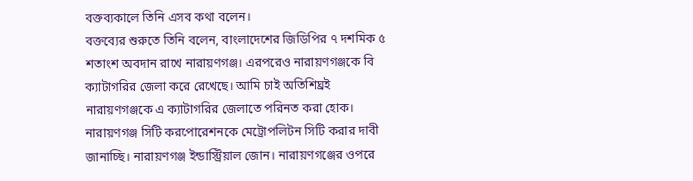বক্তব্যকালে তিনি এসব কথা বলেন।
বক্তব্যের শুরুতে তিনি বলেন, বাংলাদেশের জিডিপির ৭ দশমিক ৫ শতাংশ অবদান রাখে নারায়ণগঞ্জ। এরপরেও নারায়ণগঞ্জকে বি ক্যাটাগরির জেলা করে রেখেছে। আমি চাই অতিশিঘ্রই নারায়ণগঞ্জকে এ ক্যাটাগরির জেলাতে পরিনত করা হোক। নারায়ণগঞ্জ সিটি করপোরেশনকে মেট্রোপলিটন সিটি করার দাবী জানাচ্ছি। নারায়ণগঞ্জ ইন্ডাস্ট্রিয়াল জোন। নারায়ণগঞ্জের ওপরে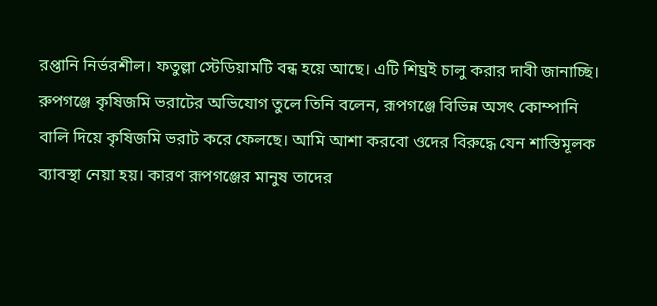রপ্তানি নির্ভরশীল। ফতুল্লা স্টেডিয়ামটি বন্ধ হয়ে আছে। এটি শিঘ্রই চালু করার দাবী জানাচ্ছি।
রুপগঞ্জে কৃষিজমি ভরাটের অভিযোগ তুলে তিনি বলেন, রূপগঞ্জে বিভিন্ন অসৎ কোম্পানি বালি দিয়ে কৃষিজমি ভরাট করে ফেলছে। আমি আশা করবো ওদের বিরুদ্ধে যেন শাস্তিমূলক ব্যাবস্থা নেয়া হয়। কারণ রূপগঞ্জের মানুষ তাদের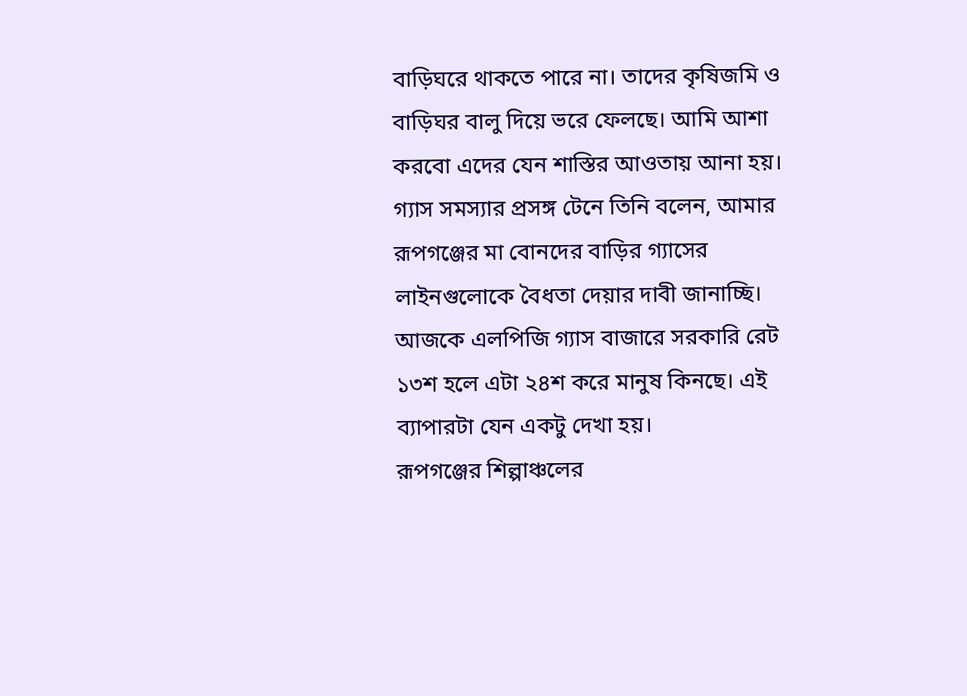বাড়িঘরে থাকতে পারে না। তাদের কৃষিজমি ও বাড়িঘর বালু দিয়ে ভরে ফেলছে। আমি আশা করবো এদের যেন শাস্তির আওতায় আনা হয়।
গ্যাস সমস্যার প্রসঙ্গ টেনে তিনি বলেন, আমার রূপগঞ্জের মা বোনদের বাড়ির গ্যাসের লাইনগুলোকে বৈধতা দেয়ার দাবী জানাচ্ছি। আজকে এলপিজি গ্যাস বাজারে সরকারি রেট ১৩শ হলে এটা ২৪শ করে মানুষ কিনছে। এই ব্যাপারটা যেন একটু দেখা হয়।
রূপগঞ্জের শিল্পাঞ্চলের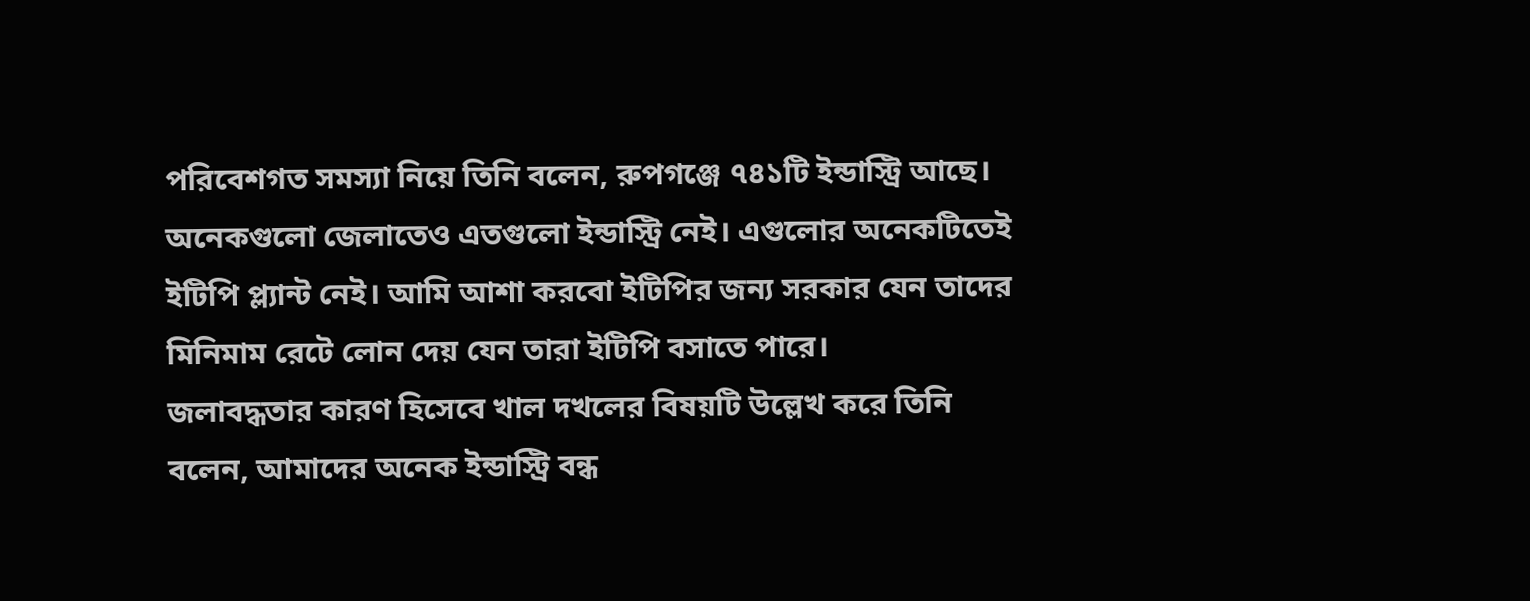পরিবেশগত সমস্যা নিয়ে তিনি বলেন, রুপগঞ্জে ৭৪১টি ইন্ডাস্ট্রি আছে। অনেকগুলো জেলাতেও এতগুলো ইন্ডাস্ট্রি নেই। এগুলোর অনেকটিতেই ইটিপি প্ল্যান্ট নেই। আমি আশা করবো ইটিপির জন্য সরকার যেন তাদের মিনিমাম রেটে লোন দেয় যেন তারা ইটিপি বসাতে পারে।
জলাবদ্ধতার কারণ হিসেবে খাল দখলের বিষয়টি উল্লেখ করে তিনি বলেন, আমাদের অনেক ইন্ডাস্ট্রি বন্ধ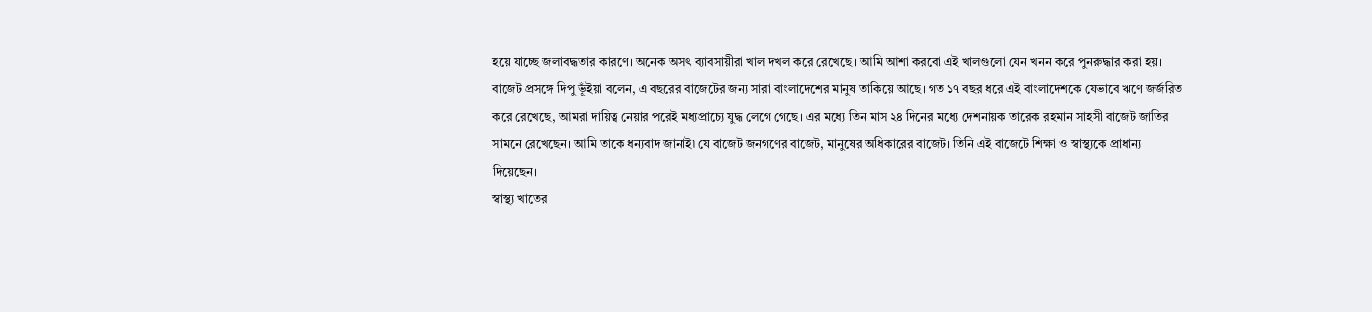হয়ে যাচ্ছে জলাবদ্ধতার কারণে। অনেক অসৎ ব্যাবসায়ীরা খাল দখল করে রেখেছে। আমি আশা করবো এই খালগুলো যেন খনন করে পুনরুদ্ধার করা হয়।
বাজেট প্রসঙ্গে দিপু ভূঁইয়া বলেন, এ বছরের বাজেটের জন্য সারা বাংলাদেশের মানুষ তাকিয়ে আছে। গত ১৭ বছর ধরে এই বাংলাদেশকে যেভাবে ঋণে জর্জরিত করে রেখেছে, আমরা দায়িত্ব নেয়ার পরেই মধ্যপ্রাচ্যে যুদ্ধ লেগে গেছে। এর মধ্যে তিন মাস ২৪ দিনের মধ্যে দেশনায়ক তারেক রহমান সাহসী বাজেট জাতির সামনে রেখেছেন। আমি তাকে ধন্যবাদ জানাই৷ যে বাজেট জনগণের বাজেট, মানুষের অধিকারের বাজেট। তিনি এই বাজেটে শিক্ষা ও স্বাস্থ্যকে প্রাধান্য দিয়েছেন।
স্বাস্থ্য খাতের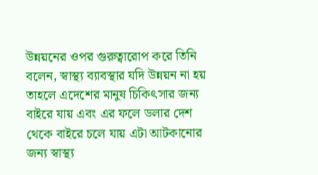উন্নয়নের ওপর গুরুত্বারোপ করে তিনি বলেন, স্বাস্থ্য ব্যাবস্থার যদি উন্নয়ন না হয় তাহলে এদেশের মানুষ চিকিৎসার জন্য বাইরে যায় এবং এর ফলে ডলার দেশ থেকে বাইরে চলে যায় এটা আটকানোর জন্য স্বাস্থ্য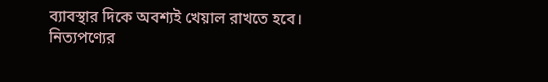ব্যাবস্থার দিকে অবশ্যই খেয়াল রাখতে হবে।
নিত্যপণ্যের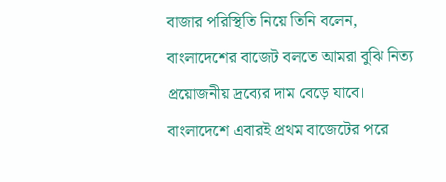বাজার পরিস্থিতি নিয়ে তিনি বলেন, বাংলাদেশের বাজেট বলতে আমরা বুঝি নিত্য প্রয়োজনীয় দ্রব্যের দাম বেড়ে যাবে। বাংলাদেশে এবারই প্রথম বাজেটের পরে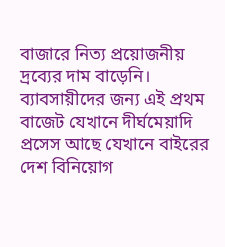বাজারে নিত্য প্রয়োজনীয় দ্রব্যের দাম বাড়েনি। ব্যাবসায়ীদের জন্য এই প্রথম বাজেট যেখানে দীর্ঘমেয়াদি প্রসেস আছে যেখানে বাইরের দেশ বিনিয়োগ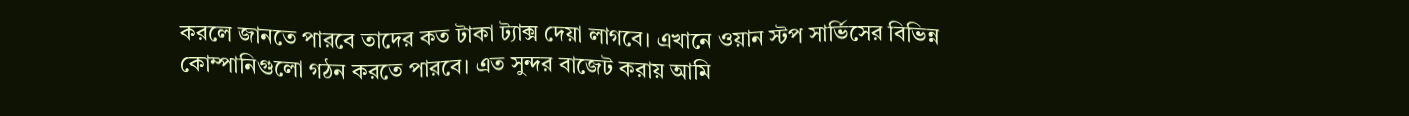করলে জানতে পারবে তাদের কত টাকা ট্যাক্স দেয়া লাগবে। এখানে ওয়ান স্টপ সার্ভিসের বিভিন্ন কোম্পানিগুলো গঠন করতে পারবে। এত সুন্দর বাজেট করায় আমি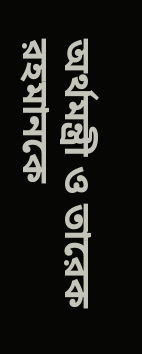অর্থমন্ত্রী ও তারেক রহমানকে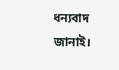ধন্যবাদ জানাই।